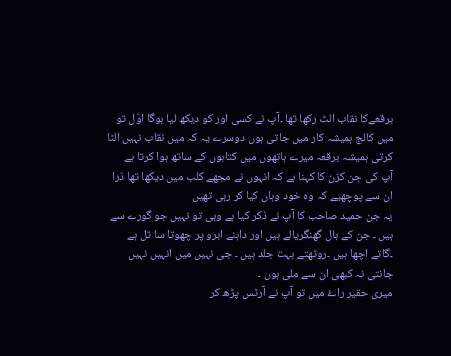برقعےکا نقاب الٹ رکھا تھا ۔آپ نے کسی اور کو دیکھ لیا ہوگا اوّل تو میں کالج ہمیشہ کار میں جاتی ہوں دوسرے یہ کہ میں نقاب نہیں الٹا کرتی ہمیشہ برقعہ میرے ہاتھوں میں کتابوں کے ساتھ ہوا کرتا ہے
آپ کی جن کزن کا کہنا ہے کہ انہوں نے مجھے کلب میں دیکھا تھا ذرا ان سے پوچھیے کہ وہ خود وہاں کیا کر رہی تھیں
یہ جن حمید صاحب کا آپ نے ذکر کیا ہے وہی تو نہیں جو گورے سے ہیں ۔ جن کے بال گھنگریالے ہیں اور داہنے ابرو پر چھوتا سا تل ہے ۔گاتے اچھا ہیں ۔روٹھتے بہت جلد ہیں ۔ جی نہیں میں انہیں نہیں جانتی نہ کبھی ان سے ملی ہوں ۔
میری حقیر راۓ میں تو آپ نے آرٹس پڑھ کر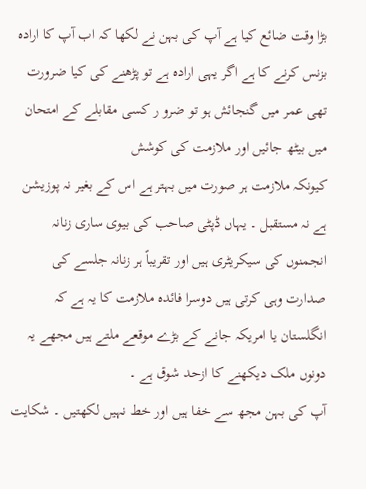بڑا وقت ضائع کیا ہے آپ کی بہن نے لکھا کہ اب آپ کا ارادہ بزنس کرنے کا ہے اگر یہی ارادہ ہے تو پڑھنے کی کیا ضرورت تھی عمر میں گنجائش ہو تو ضرو ر کسی مقابلے کے امتحان میں بیٹھ جائیں اور ملازمت کی کوشش
کیونکہ ملازمت ہر صورت میں بہتر ہے اس کے بغیر نہ پوزیشن ہے نہ مستقبل ۔ یہاں ڈپٹی صاحب کی بیوی ساری زنانہ انجمنوں کی سیکریٹری ہیں اور تقریباً ہر زنانہ جلسے کی صدارت وہی کرتی ہیں دوسرا فائدہ ملازمت کا یہ ہے کہ انگلستان یا امریکہ جانے کے بڑے موقعے ملتے ہیں مجھے یہ دونوں ملک دیکھنے کا ازحد شوق ہے ۔
آپ کی بہن مجھ سے خفا ہیں اور خط نہیں لکھتیں ۔ شکایت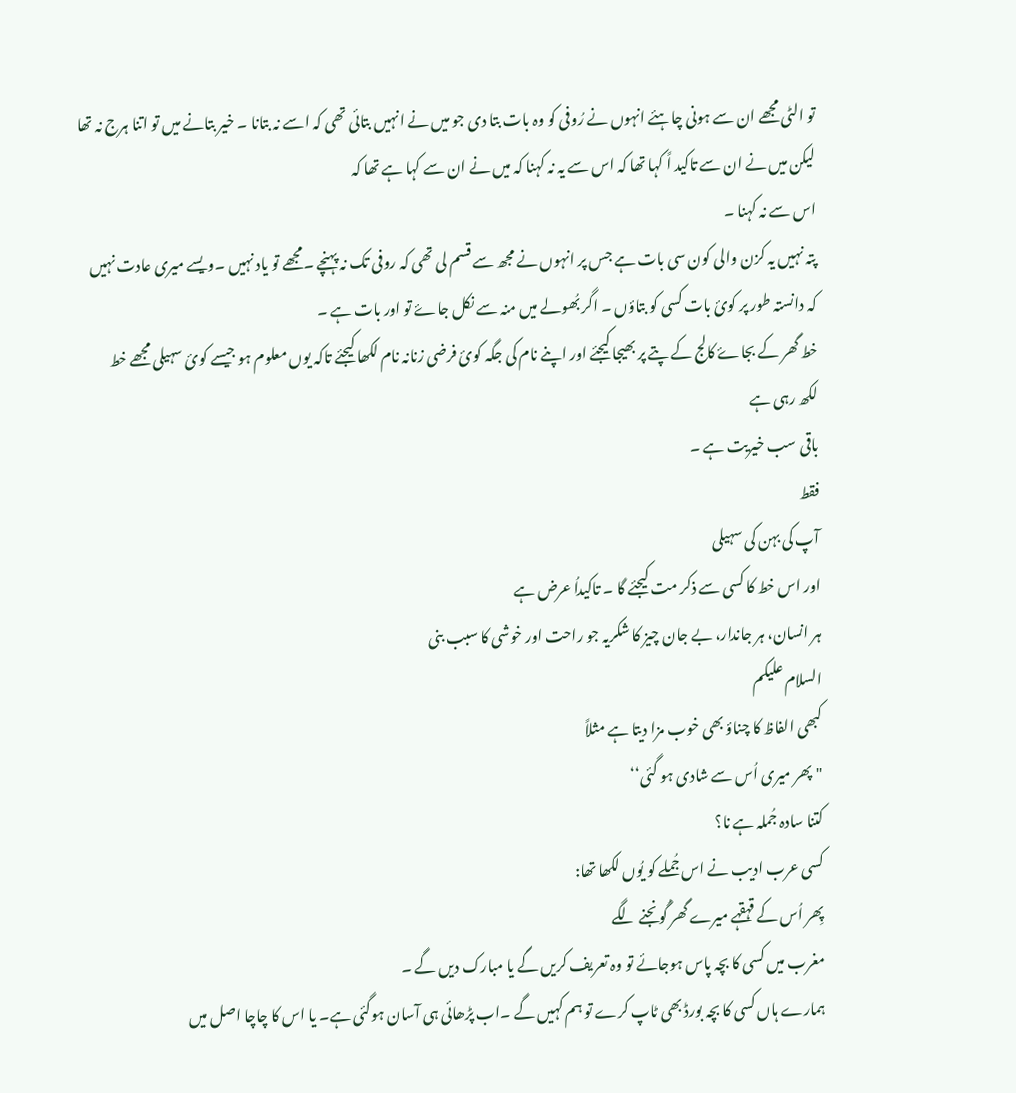تو الٹی مجھے ان سے ہونی چاہئے انہوں نے رُوفی کو وہ بات بتا دی جو میں نے انہیں بتائی تھی کہ اسے نہ بتانا ۔ خیر بتانے میں تو اتنا ہرج نہ تھا لیکن میں نے ان سے تاکید اً کہا تھا کہ اس سے یہ نہ کہنا کہ میں نے ان سے کہا ہے تھا کہ
اس سے نہ کہنا ۔
پتہ نہیں یہ کزن والی کون سی بات ہے جس پر انہوں نے مجھ سے قسم لی تھی کہ روفی تک نہ پہنچے ۔مجھے تو یاد نہیں ۔ویسے میری عادت نہیں کہ دانستہ طور پر کوئ بات کسی کو بتاؤں ۔ اگر بُھولے میں منہ سے نکل جاۓ تو اور بات ہے ۔
خط گھر کے بجاۓ کالج کے پتے پر بھیجا کیجئے اور اپنے نام کی جگہ کوئ فرضی زنانہ نام لکھا کیجئے تاکہ یوں معلوم ہو جیسے کوئ سہیلی مجھے خط لکھ رہی ہے
باقی سب خیریت ہے ۔
فقط
آپ کی بہن کی سہیلی
اور اس خط کا کسی سے ذکر مت کیجئے گا ۔ تاکیداُ عرض ہے
ہر انسان، ہر جاندار، بے جان چیز کا شکریہ جو راحت اور خوشی کا سبب بنی
السلام علیکم
کبھی الفاظ کا چناؤ بھی خوب مزا دیتا ہے مثلاً
"پھر میری اُس سے شادی ہو گئی‘‘
کتنا سادہ جُملہ ہے نا؟
کسی عرب ادیب نے اس جُملے کو یُوں لکھا تھا:
پِھر اُس کے قہقہے میرے گھر گُونجنے لگے
مغرب میں کسی کا بچہ پاس ہوجائے تو وہ تعریف کریں گے یا مبارک دیں گے ۔
ہمارے ہاں کسی کا بچہ بورڈ بھی ٹاپ کرے تو ہم کہیں گے ۔اب پڑھائی ہی آسان ہوگئی ہے۔ یا اس کا چاچا اصل میں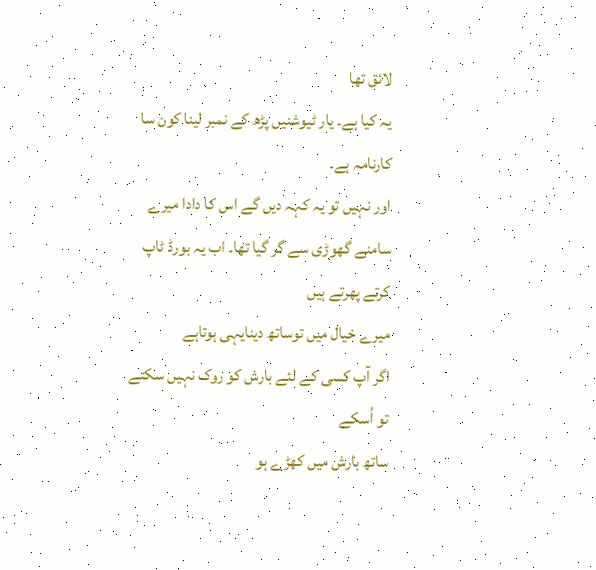لائق تھا
یہ کیا ہے۔ یار ٹیوشنیں پڑھ کے نمبر لینا کون سا کارنامہ ہے۔
اور نہیں تو یہ کہہ دیں گے اس کا دادا میرے سامنے گھوڑی سے گر گیا تھا۔ اب یہ بورڈ ٹاپ کرتے پھرتے ہیں
میرے خیال میں توساتھ دینایہی ہوتاہے
اگر آپ کسی کے لئے بارش کو روک نہیں سکتے
تو اُسکے
ساتھ بارش میں کھڑے ہو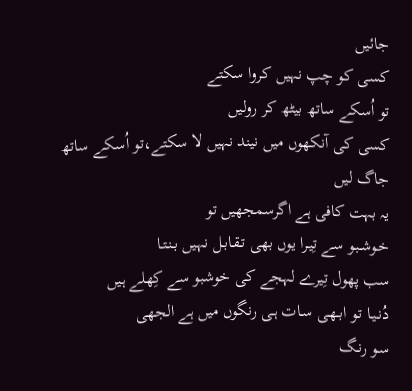جائیں
کسی کو چپ نہیں کروا سکتے
تو اُسکے ساتھ بیٹھ کر رولیں
کسی کی آنکھوں میں نیند نہیں لا سکتے،تو اُسکے ساتھ جاگ لیں
یہ بہت کافی ہے اگرسمجھیں تو
خـوشـبـو سے تِیـرا یوں بھی تـقـابـل نہیں بـنـتـا
سب پھول تِیرے لہجے کی خوشبو سے کِھلے ہیں
دُنـیـا تـو ابـھـی سـات ہـی رنگوں میں ہے الجھی
سـو رنـگ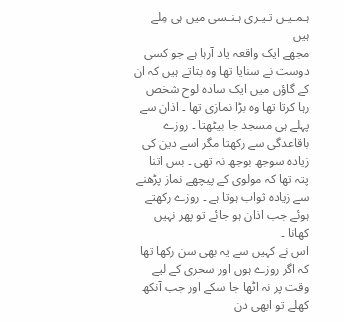ہـمـیـں تـیـری ہـنـسی میں ہی مِلے ہیں
مجھے ایک واقعہ یاد آرہا ہے جو کسی دوست نے سنایا تھا وہ بتاتے ہیں کہ ان کے گاؤں میں ایک سادہ لوح شخص رہا کرتا تھا وہ بڑا نمازی تھا ۔ اذان سے پہلے ہی مسجد جا بیٹھتا ۔ روزے باقاعدگی سے رکھتا مگر اسے دین کی زیادہ سوجھ بوجھ نہ تھی ۔ بس اتنا پتہ تھا کہ مولوی کے پیچھے نماز پڑھنے سے زیادہ ثواب ہوتا ہے ۔ روزے رکھتے ہوئے جب اذان ہو جائے تو پھر نہیں کھانا ۔
اس نے کہیں سے یہ بھی سن رکھا تھا کہ اگر روزے ہوں اور سحری کے لیے وقت پر نہ اٹھا جا سکے اور جب آنکھ کھلے تو ابھی دن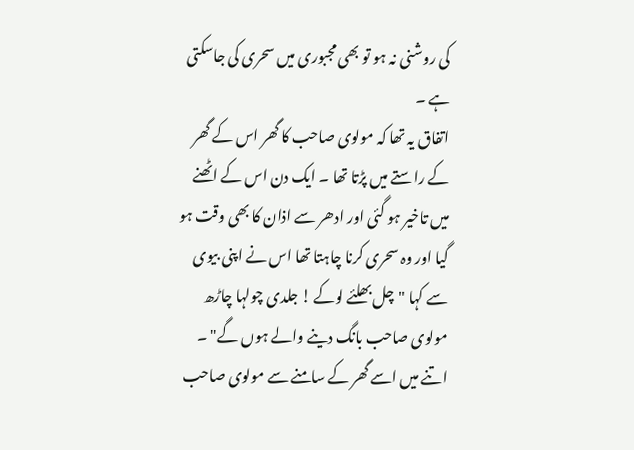کی روشنی نہ ہو تو بھی مجبوری میں سحری کی جاسکتی ہے ۔
اتفاق یہ تھا کہ مولوی صاحب کا گھر اس کے گھر کے راستے میں پڑتا تھا ۔ ایک دن اس کے اٹھنے میں تاخیر ہو گئی اور ادھر سے اذان کا بھی وقت ہو گیا اور وہ سحری کرنا چاہتا تھا اس نے اپنی بیوی سے کہا "چل بھلئے لوکے ! جلدی چولہا چاڑھ
مولوی صاحب بانگ دینے والے ہوں گے" ۔
اتنے میں اسے گھر کے سامنے سے مولوی صاحب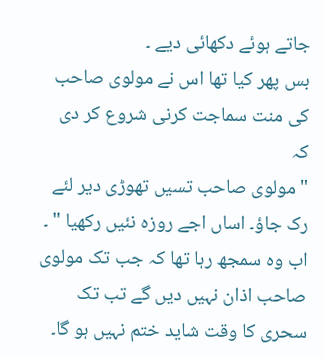جاتے ہوئے دکھائی دیے ۔
بس پھر کیا تھا اس نے مولوی صاحب کی منت سماجت کرنی شروع کر دی کہ
" مولوی صاحب تسیں تھوڑی دیر لئے رک جاؤ۔ اساں اجے روزہ نئیں رکھیا " ۔
اب وہ سمجھ رہا تھا کہ جب تک مولوی صاحب اذان نہیں دیں گے تب تک سحری کا وقت شاید ختم نہیں ہو گا۔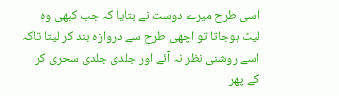اسی طرح میرے دوست نے بتایا کہ جب کبھی وہ لیٹ ہوجاتا تو اچھی طرح سے دروازہ بند کر لیتا تاکہ اسے روشنی نظر نہ آئے اور جلدی جلدی سحری کر کے پھر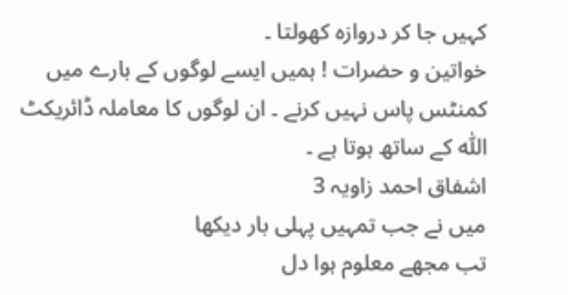کہیں جا کر دروازہ کھولتا ۔
خواتین و حضرات ! ہمیں ایسے لوگوں کے بارے میں کمنٹس پاس نہیں کرنے ۔ ان لوگوں کا معاملہ ڈائریکٹ اللّٰہ کے ساتھ ہوتا ہے ۔
اشفاق احمد زاویہ 3
میں نے جب تمہیں پہلی بار دیکھا
تب مجھے معلوم ہوا دل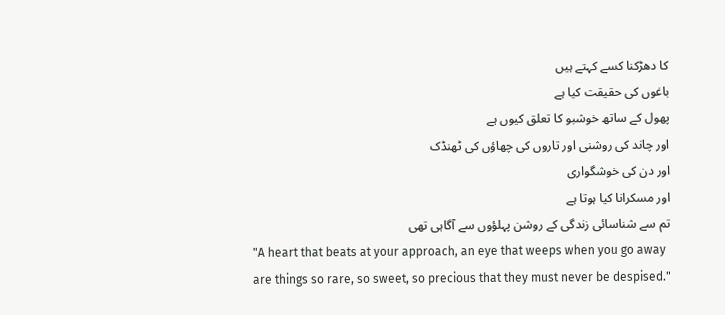کا دھڑکنا کسے کہتے ہیں
باغوں کی حقیقت کیا ہے
پھول کے ساتھ خوشبو کا تعلق کیوں ہے
اور چاند کی روشنی اور تاروں کی چھاؤں کی ٹھنڈک
اور دن کی خوشگواری
اور مسکرانا کیا ہوتا ہے
تم سے شناسائی زندگی کے روشن پہلؤوں سے آگاہی تھی
"A heart that beats at your approach, an eye that weeps when you go away are things so rare, so sweet, so precious that they must never be despised."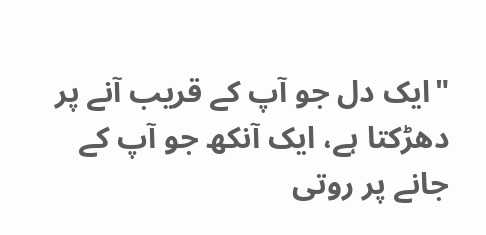"ایک دل جو آپ کے قریب آنے پر دھڑکتا ہے، ایک آنکھ جو آپ کے جانے پر روتی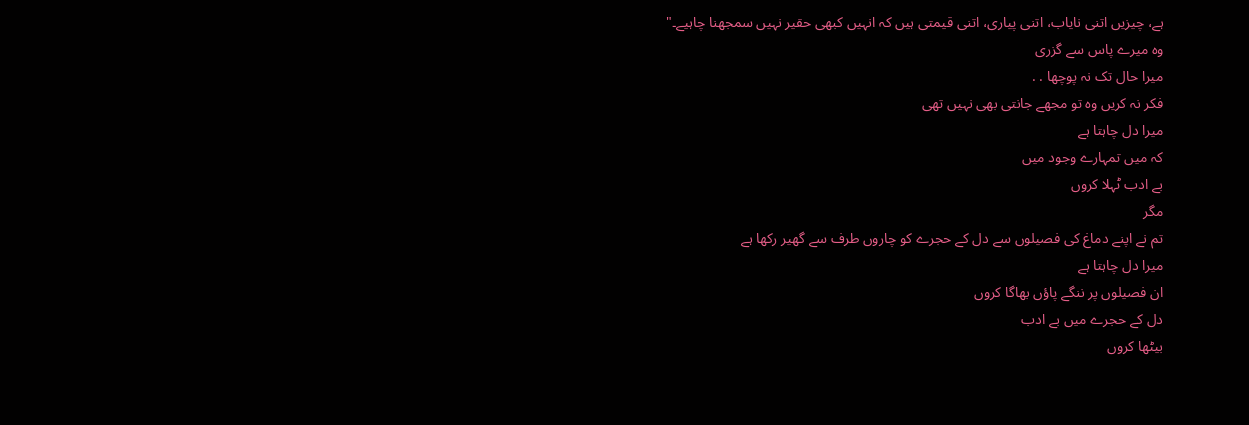ہے، چیزیں اتنی نایاب، اتنی پیاری، اتنی قیمتی ہیں کہ انہیں کبھی حقیر نہیں سمجھنا چاہیے۔"
وہ میرے پاس سے گزری
میرا حال تک نہ پوچھا . .
فکر نہ کریں وہ تو مجھے جانتی بھی نہیں تھی
میرا دل چاہتا ہے
کہ میں تمہارے وجود میں
بے ادب ٹہلا کروں
مگر
تم نے اپنے دماغ کی فصیلوں سے دل کے حجرے کو چاروں طرف سے گھیر رکھا ہے
میرا دل چاہتا ہے
ان فصیلوں پر ننگے پاؤں بھاگا کروں
دل کے حجرے میں بے ادب
بیٹھا کروں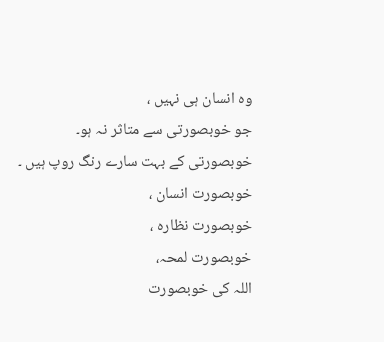وہ انسان ہی نہیں ،
جو خوبصورتی سے متاثر نہ ہو۔
خوبصورتی کے بہت سارے رنگ روپ ہیں ۔
خوبصورت انسان ،
خوبصورت نظارہ ،
خوبصورت لمحہ،
اللہ کی خوبصورت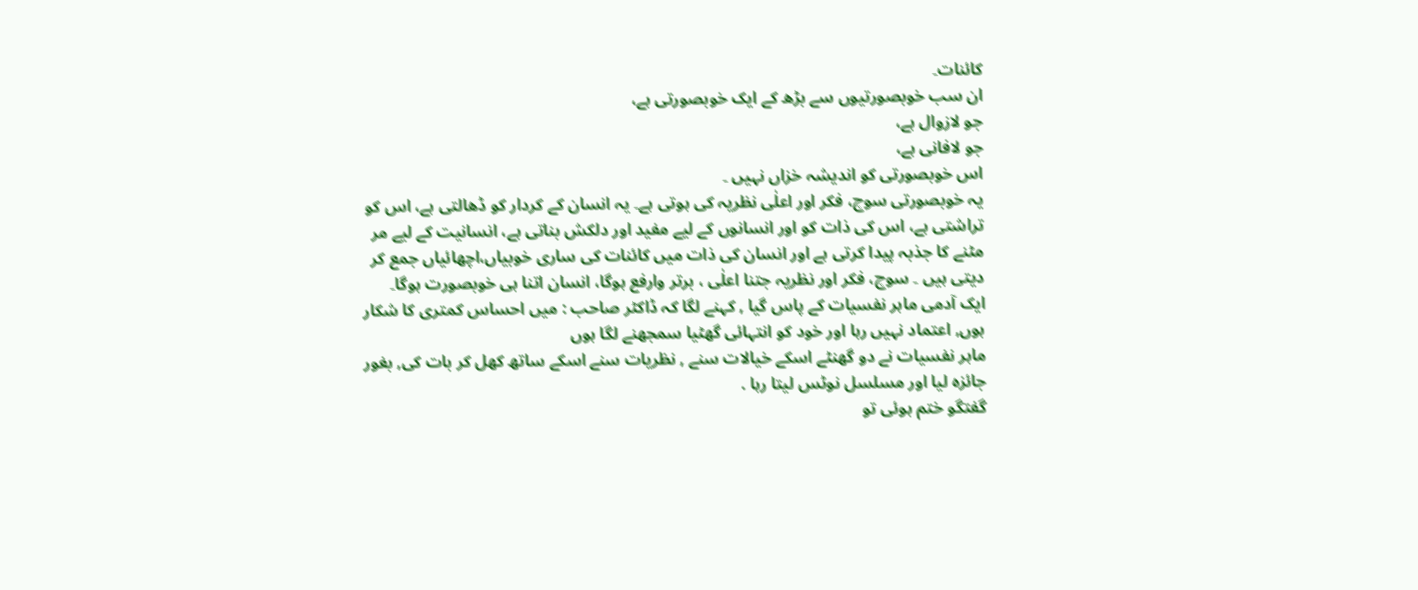کائنات۔
ان سب خوبصورتیوں سے بڑھ کے ایک خوبصورتی ہے،
جو لازوال ہے،
جو لافانی ہے،
اس خوبصورتی کو اندیشہ خزاں نہیں ۔
یہ خوبصورتی سوچ، فکر اور اعلٰی نظریہ کی ہوتی ہے۔ یہ انسان کے کردار کو ڈھالتی ہے، اس کو تراشتی ہے، اس کی ذات کو اور انسانوں کے لیے مفید اور دلکش بناتی ہے، انسانیت کے لیے مر مٹنے کا جذبہ پیدا کرتی ہے اور انسان کی ذات میں کائنات کی ساری خوبیاں،اچھائیاں جمع کر دیتی ہیں ۔ سوچ، فکر اور نظریہ جتنا اعلٰی ، برتر وارفع ہوگا، انسان اتنا ہی خوبصورت ہوگا۔
ایک آدمی ماہر نفسیات کے پاس گیا , کہنے لگا کہ ڈاکٹر صاحب : میں احساس کمتری کا شکار ہوں, اعتماد نہیں رہا اور خود کو انتہائی گھٹیا سمجھنے لگا ہوں
ماہر نفسیات نے دو گھنٹے اسکے خیالات سنے , نظریات سنے اسکے ساتھ کھل کر بات کی, بغور جائزہ لیا اور مسلسل نوٹس لیتا رہا .
گفتگو ختم ہوئی تو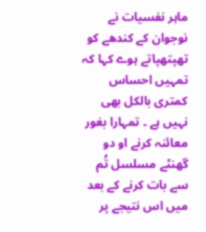ماہر نفسیات نے نوجوان کے کندھے کو تھپتھپاتے ہوے کہا کہ تمہیں احساس کمتری بالکل بھی نہیں ہے ۔ تمہارا بغور معائنہ کرنے او دو گھنٹے مسلسل تُم سے بات کرنے کے بعد میں اس نتیجے پر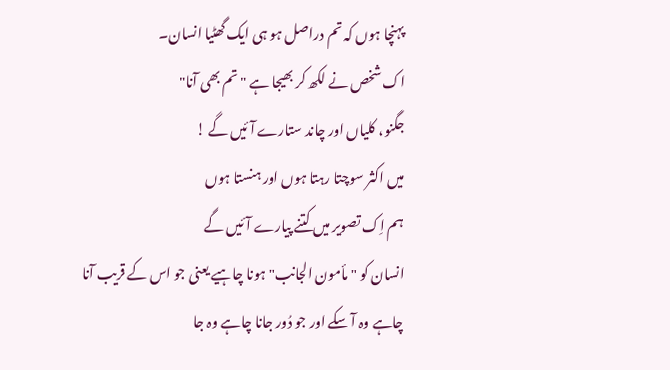پہنچا ہوں کہ تم دراصل ہو ہی ایک گھٹیا انسان۔
اک شخص نے لکھ کر بھیجا ہے " تم بھی آنا"
جگنو، کلیاں اور چاند ستارے آئیں گے !
میں اکثر سوچتا رہتا ہوں اور ہنستا ہوں
ہم اِک تصویر میں کتنے پیارے آئیں گے
انسان کو "مأمون الجانب" ہونا چاہیے یعنی جو اس کے قریب آنا چاہے وہ آ سکے اور جو دُور جانا چاہے وہ جا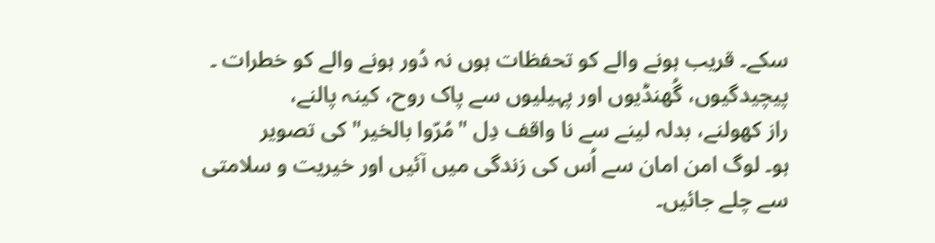سکے۔ قریب ہونے والے کو تحفظات ہوں نہ دُور ہونے والے کو خطرات ۔
پیچیدگیوں، گُھنڈیوں اور پہیلیوں سے پاک روح، کینہ پالنے،
راز کھولنے، بدلہ لینے سے نا واقف دِل "مُرّوا بالخير" کی تصویر
ہو۔ لوگ امن امان سے اُس کی زندگی میں آئیں اور خیریت و سلامتی سے چلے جائیں۔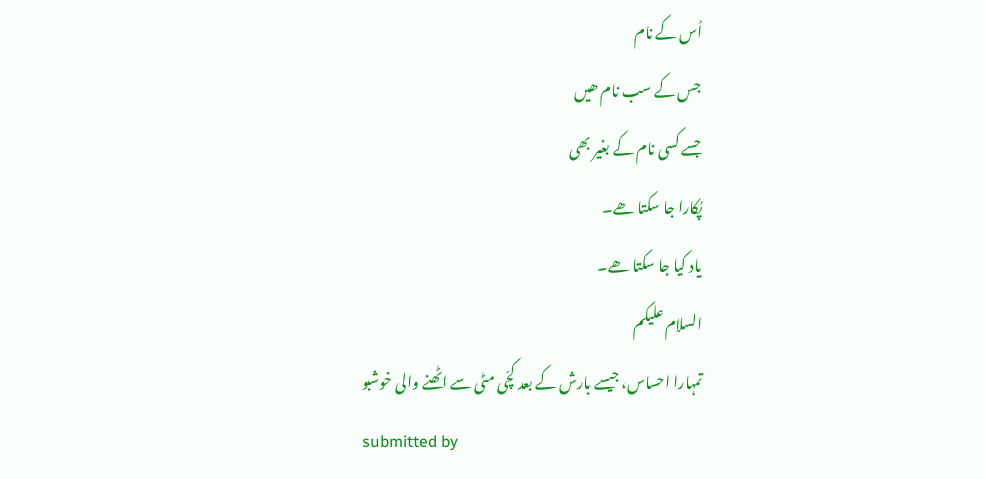اُس کے نام
جس کے سب نام ھیں
جسے کسی نام کے بغیر بھی
پُکارا جا سکتا ھے۔
یاد کیا جا سکتا ھے۔
السلام علیکم
تمہارا احساس، جیسے بارش کے بعد کچّی مٹی سے اٹھنے والی خوشبو
submitted by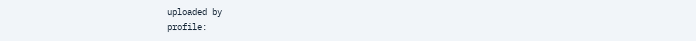uploaded by
profile: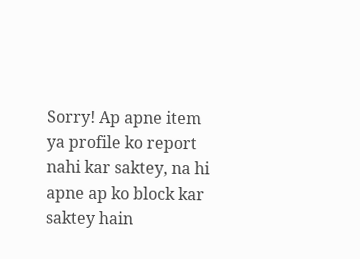Sorry! Ap apne item ya profile ko report nahi kar saktey, na hi apne ap ko block kar saktey hain